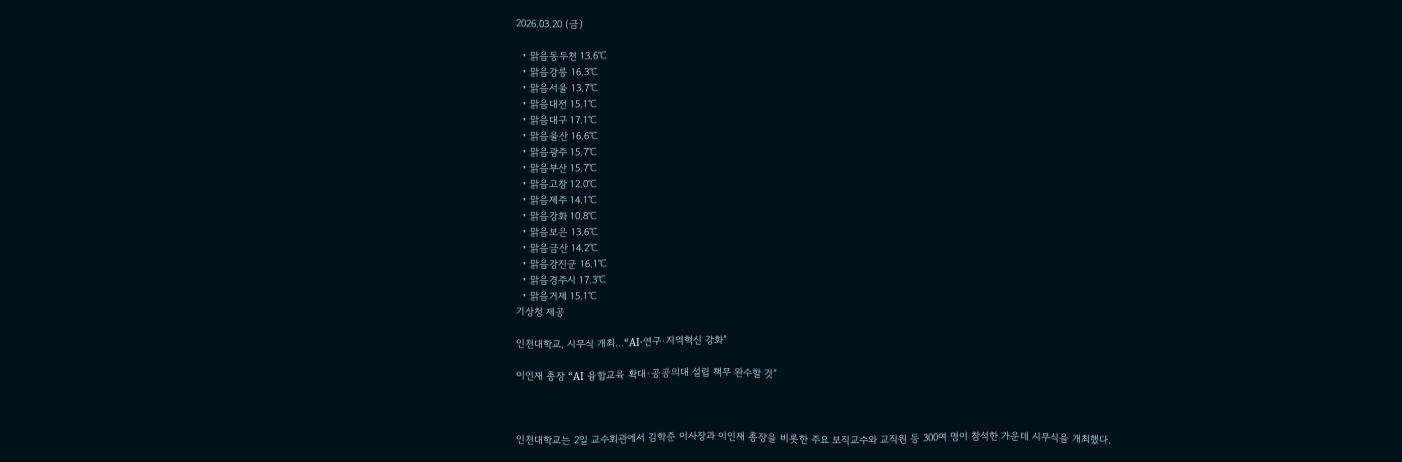2026.03.20 (금)

  • 맑음동두천 13.6℃
  • 맑음강릉 16.3℃
  • 맑음서울 13.7℃
  • 맑음대전 15.1℃
  • 맑음대구 17.1℃
  • 맑음울산 16.6℃
  • 맑음광주 15.7℃
  • 맑음부산 15.7℃
  • 맑음고창 12.0℃
  • 맑음제주 14.1℃
  • 맑음강화 10.8℃
  • 맑음보은 13.6℃
  • 맑음금산 14.2℃
  • 맑음강진군 16.1℃
  • 맑음경주시 17.3℃
  • 맑음거제 15.1℃
기상청 제공

인천대학교, 시무식 개최…“AI·연구·지역혁신 강화”

이인재 총장 “AI 융합교육 확대·공공의대 설립 책무 완수할 것”



인천대학교는 2일 교수회관에서 김학준 이사장과 이인재 총장을 비롯한 주요 보직교수와 교직원 등 300여 명이 참석한 가운데 시무식을 개최했다.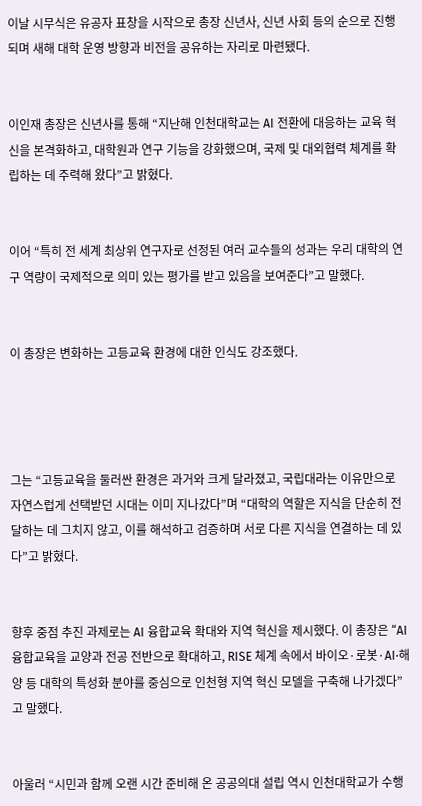이날 시무식은 유공자 표창을 시작으로 총장 신년사, 신년 사회 등의 순으로 진행되며 새해 대학 운영 방향과 비전을 공유하는 자리로 마련됐다.


이인재 총장은 신년사를 통해 “지난해 인천대학교는 AI 전환에 대응하는 교육 혁신을 본격화하고, 대학원과 연구 기능을 강화했으며, 국제 및 대외협력 체계를 확립하는 데 주력해 왔다”고 밝혔다.


이어 “특히 전 세계 최상위 연구자로 선정된 여러 교수들의 성과는 우리 대학의 연구 역량이 국제적으로 의미 있는 평가를 받고 있음을 보여준다”고 말했다.


이 총장은 변화하는 고등교육 환경에 대한 인식도 강조했다.




그는 “고등교육을 둘러싼 환경은 과거와 크게 달라졌고, 국립대라는 이유만으로 자연스럽게 선택받던 시대는 이미 지나갔다”며 “대학의 역할은 지식을 단순히 전달하는 데 그치지 않고, 이를 해석하고 검증하며 서로 다른 지식을 연결하는 데 있다”고 밝혔다.


향후 중점 추진 과제로는 AI 융합교육 확대와 지역 혁신을 제시했다. 이 총장은 “AI 융합교육을 교양과 전공 전반으로 확대하고, RISE 체계 속에서 바이오·로봇·AI·해양 등 대학의 특성화 분야를 중심으로 인천형 지역 혁신 모델을 구축해 나가겠다”고 말했다.


아울러 “시민과 함께 오랜 시간 준비해 온 공공의대 설립 역시 인천대학교가 수행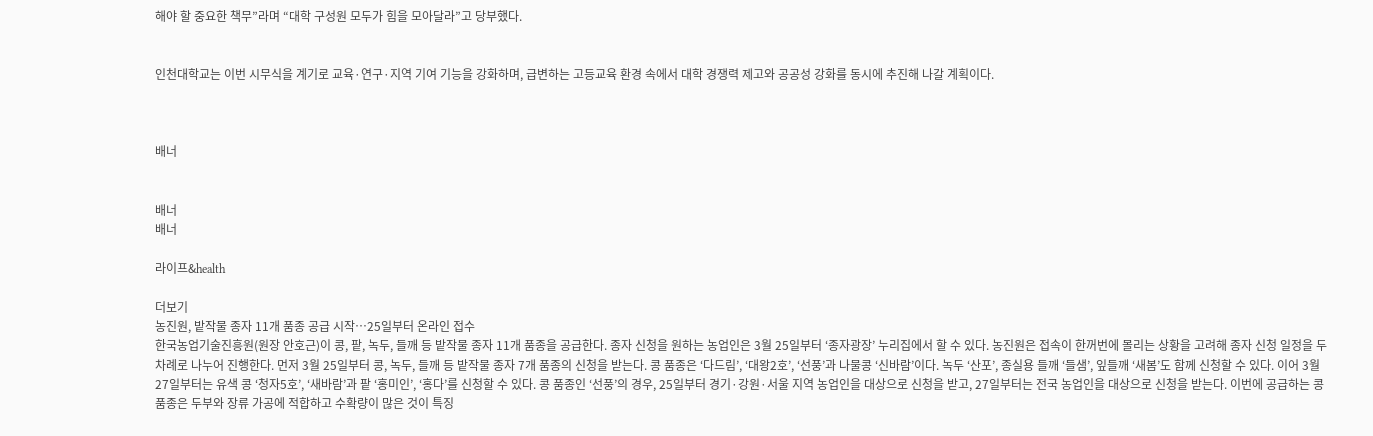해야 할 중요한 책무”라며 “대학 구성원 모두가 힘을 모아달라”고 당부했다.


인천대학교는 이번 시무식을 계기로 교육·연구·지역 기여 기능을 강화하며, 급변하는 고등교육 환경 속에서 대학 경쟁력 제고와 공공성 강화를 동시에 추진해 나갈 계획이다.



배너


배너
배너

라이프&health

더보기
농진원, 밭작물 종자 11개 품종 공급 시작…25일부터 온라인 접수
한국농업기술진흥원(원장 안호근)이 콩, 팥, 녹두, 들깨 등 밭작물 종자 11개 품종을 공급한다. 종자 신청을 원하는 농업인은 3월 25일부터 ‘종자광장’ 누리집에서 할 수 있다. 농진원은 접속이 한꺼번에 몰리는 상황을 고려해 종자 신청 일정을 두 차례로 나누어 진행한다. 먼저 3월 25일부터 콩, 녹두, 들깨 등 밭작물 종자 7개 품종의 신청을 받는다. 콩 품종은 ‘다드림’, ‘대왕2호’, ‘선풍’과 나물콩 ‘신바람’이다. 녹두 ‘산포’, 종실용 들깨 ‘들샘’, 잎들깨 ‘새봄’도 함께 신청할 수 있다. 이어 3월 27일부터는 유색 콩 ‘청자5호’, ‘새바람’과 팥 ‘홍미인’, ‘홍다’를 신청할 수 있다. 콩 품종인 ‘선풍’의 경우, 25일부터 경기·강원·서울 지역 농업인을 대상으로 신청을 받고, 27일부터는 전국 농업인을 대상으로 신청을 받는다. 이번에 공급하는 콩 품종은 두부와 장류 가공에 적합하고 수확량이 많은 것이 특징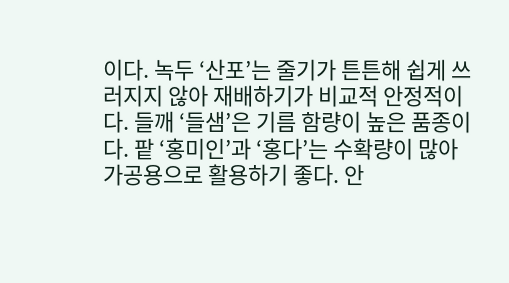이다. 녹두 ‘산포’는 줄기가 튼튼해 쉽게 쓰러지지 않아 재배하기가 비교적 안정적이다. 들깨 ‘들샘’은 기름 함량이 높은 품종이다. 팥 ‘홍미인’과 ‘홍다’는 수확량이 많아 가공용으로 활용하기 좋다. 안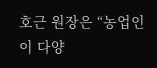호근 원장은 “농업인이 다양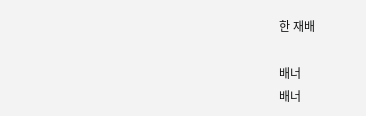한 재배

배너
배너